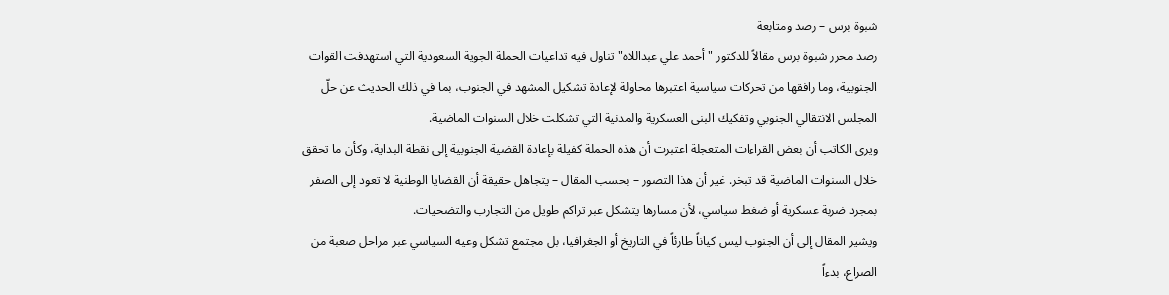شبوة برس – رصد ومتابعة
رصد محرر شبوة برس مقالاً للدكتور "أحمد علي عبداللاه" تناول فيه تداعيات الحملة الجوية السعودية التي استهدفت القوات الجنوبية، وما رافقها من تحركات سياسية اعتبرها محاولة لإعادة تشكيل المشهد في الجنوب، بما في ذلك الحديث عن حلّ المجلس الانتقالي الجنوبي وتفكيك البنى العسكرية والمدنية التي تشكلت خلال السنوات الماضية.
ويرى الكاتب أن بعض القراءات المتعجلة اعتبرت أن هذه الحملة كفيلة بإعادة القضية الجنوبية إلى نقطة البداية، وكأن ما تحقق خلال السنوات الماضية قد تبخر. غير أن هذا التصور – بحسب المقال – يتجاهل حقيقة أن القضايا الوطنية لا تعود إلى الصفر بمجرد ضربة عسكرية أو ضغط سياسي، لأن مسارها يتشكل عبر تراكم طويل من التجارب والتضحيات.
ويشير المقال إلى أن الجنوب ليس كياناً طارئاً في التاريخ أو الجغرافيا، بل مجتمع تشكل وعيه السياسي عبر مراحل صعبة من الصراع، بدءاً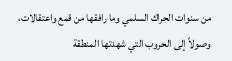من سنوات الحراك السلمي وما رافقها من قمع واعتقالات، وصولاً إلى الحروب التي شهدتها المنطقة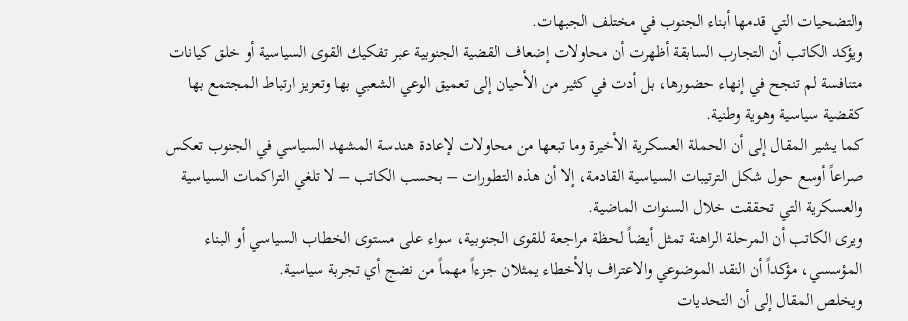والتضحيات التي قدمها أبناء الجنوب في مختلف الجبهات.
ويؤكد الكاتب أن التجارب السابقة أظهرت أن محاولات إضعاف القضية الجنوبية عبر تفكيك القوى السياسية أو خلق كيانات متنافسة لم تنجح في إنهاء حضورها، بل أدت في كثير من الأحيان إلى تعميق الوعي الشعبي بها وتعزيز ارتباط المجتمع بها كقضية سياسية وهوية وطنية.
كما يشير المقال إلى أن الحملة العسكرية الأخيرة وما تبعها من محاولات لإعادة هندسة المشهد السياسي في الجنوب تعكس صراعاً أوسع حول شكل الترتيبات السياسية القادمة، إلا أن هذه التطورات – بحسب الكاتب – لا تلغي التراكمات السياسية والعسكرية التي تحققت خلال السنوات الماضية.
ويرى الكاتب أن المرحلة الراهنة تمثل أيضاً لحظة مراجعة للقوى الجنوبية، سواء على مستوى الخطاب السياسي أو البناء المؤسسي، مؤكداً أن النقد الموضوعي والاعتراف بالأخطاء يمثلان جزءاً مهماً من نضج أي تجربة سياسية.
ويخلص المقال إلى أن التحديات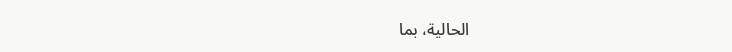الحالية، بما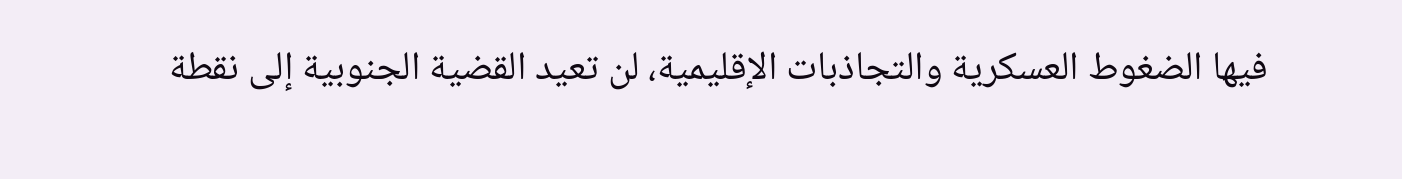فيها الضغوط العسكرية والتجاذبات الإقليمية، لن تعيد القضية الجنوبية إلى نقطة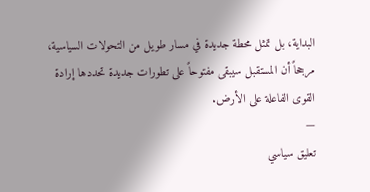البداية، بل تمثل محطة جديدة في مسار طويل من التحولات السياسية، مرجحاً أن المستقبل سيبقى مفتوحاً على تطورات جديدة تحددها إرادة القوى الفاعلة على الأرض.
—
تعليق سياسي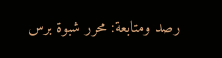رصد ومتابعة: محرر شبوة برس